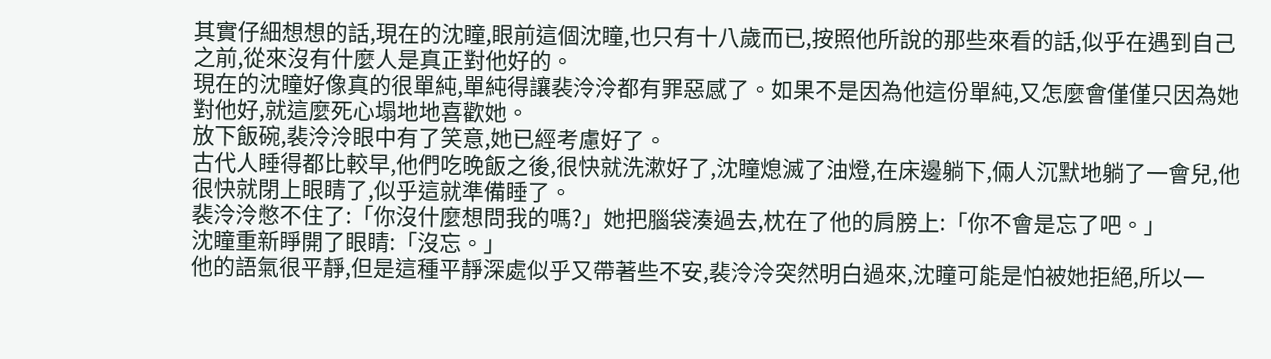其實仔細想想的話,現在的沈瞳,眼前這個沈瞳,也只有十八歲而已,按照他所說的那些來看的話,似乎在遇到自己之前,從來沒有什麼人是真正對他好的。
現在的沈瞳好像真的很單純,單純得讓裴泠泠都有罪惡感了。如果不是因為他這份單純,又怎麼會僅僅只因為她對他好,就這麼死心塌地地喜歡她。
放下飯碗,裴泠泠眼中有了笑意,她已經考慮好了。
古代人睡得都比較早,他們吃晚飯之後,很快就洗漱好了,沈瞳熄滅了油燈,在床邊躺下,倆人沉默地躺了一會兒,他很快就閉上眼睛了,似乎這就準備睡了。
裴泠泠憋不住了:「你沒什麼想問我的嗎?」她把腦袋湊過去,枕在了他的肩膀上:「你不會是忘了吧。」
沈瞳重新睜開了眼睛:「沒忘。」
他的語氣很平靜,但是這種平靜深處似乎又帶著些不安,裴泠泠突然明白過來,沈瞳可能是怕被她拒絕,所以一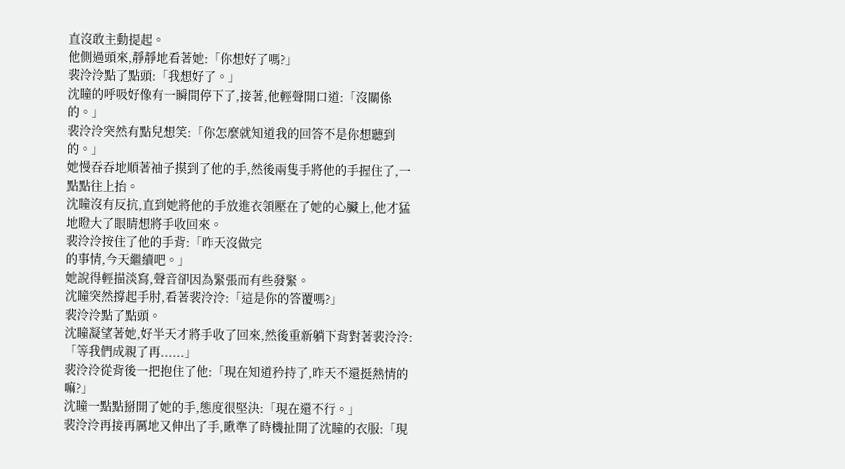直沒敢主動提起。
他側過頭來,靜靜地看著她:「你想好了嗎?」
裴泠泠點了點頭:「我想好了。」
沈瞳的呼吸好像有一瞬間停下了,接著,他輕聲開口道:「沒關係的。」
裴泠泠突然有點兒想笑:「你怎麼就知道我的回答不是你想聽到的。」
她慢吞吞地順著袖子摸到了他的手,然後兩隻手將他的手握住了,一點點往上抬。
沈瞳沒有反抗,直到她將他的手放進衣領壓在了她的心臟上,他才猛地瞪大了眼睛想將手收回來。
裴泠泠按住了他的手背:「昨天沒做完
的事情,今天繼續吧。」
她說得輕描淡寫,聲音卻因為緊張而有些發緊。
沈瞳突然撐起手肘,看著裴泠泠:「這是你的答覆嗎?」
裴泠泠點了點頭。
沈瞳凝望著她,好半天才將手收了回來,然後重新躺下背對著裴泠泠:「等我們成親了再......」
裴泠泠從背後一把抱住了他:「現在知道矜持了,昨天不還挺熱情的嘛?」
沈瞳一點點掰開了她的手,態度很堅決:「現在還不行。」
裴泠泠再接再厲地又伸出了手,瞅準了時機扯開了沈瞳的衣服:「現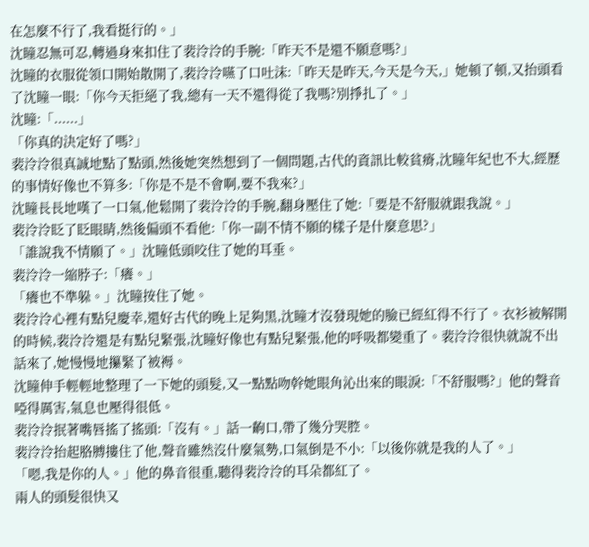在怎麼不行了,我看挺行的。」
沈瞳忍無可忍,轉過身來扣住了裴泠泠的手腕:「昨天不是還不願意嗎?」
沈瞳的衣服從領口開始散開了,裴泠泠嚥了口吐沫:「昨天是昨天,今天是今天,」她頓了頓,又抬頭看了沈瞳一眼:「你今天拒絕了我,總有一天不還得從了我嗎?別掙扎了。」
沈瞳:「......」
「你真的決定好了嗎?」
裴泠泠很真誠地點了點頭,然後她突然想到了一個問題,古代的資訊比較貧瘠,沈瞳年紀也不大,經歷的事情好像也不算多:「你是不是不會啊,要不我來?」
沈瞳長長地嘆了一口氣,他鬆開了裴泠泠的手腕,翻身壓住了她:「要是不舒服就跟我說。」
裴泠泠眨了眨眼睛,然後偏頭不看他:「你一副不情不願的樣子是什麼意思?」
「誰說我不情願了。」沈瞳低頭咬住了她的耳垂。
裴泠泠一縮脖子:「癢。」
「癢也不準躲。」沈瞳按住了她。
裴泠泠心裡有點兒慶幸,還好古代的晚上足夠黑,沈瞳才沒發現她的臉已經紅得不行了。衣衫被解開的時候,裴泠泠還是有點兒緊張,沈瞳好像也有點兒緊張,他的呼吸都變重了。裴泠泠很快就說不出話來了,她慢慢地攥緊了被褥。
沈瞳伸手輕輕地整理了一下她的頭髮,又一點點吻幹她眼角沁出來的眼淚:「不舒服嗎?」他的聲音啞得厲害,氣息也壓得很低。
裴泠泠抿著嘴唇搖了搖頭:「沒有。」話一齣口,帶了幾分哭腔。
裴泠泠抬起胳膊摟住了他,聲音雖然沒什麼氣勢,口氣倒是不小:「以後你就是我的人了。」
「嗯,我是你的人。」他的鼻音很重,聽得裴泠泠的耳朵都紅了。
兩人的頭髮很快又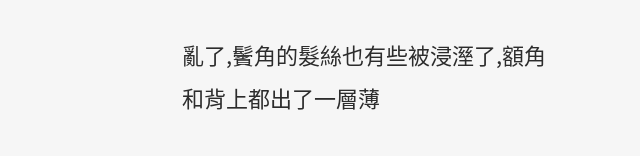亂了,鬢角的髮絲也有些被浸溼了,額角和背上都出了一層薄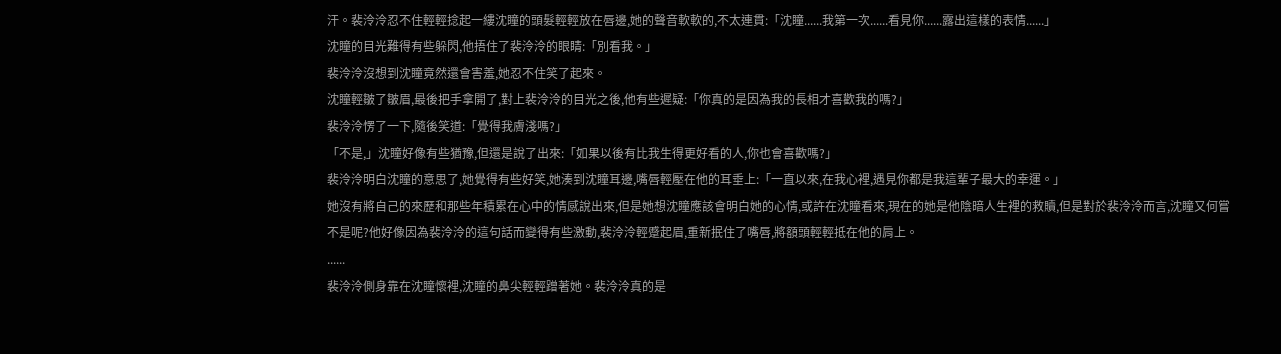汗。裴泠泠忍不住輕輕捻起一縷沈瞳的頭髮輕輕放在唇邊,她的聲音軟軟的,不太連貫:「沈瞳......我第一次......看見你......露出這樣的表情......」
沈瞳的目光難得有些躲閃,他捂住了裴泠泠的眼睛:「別看我。」
裴泠泠沒想到沈瞳竟然還會害羞,她忍不住笑了起來。
沈瞳輕皺了皺眉,最後把手拿開了,對上裴泠泠的目光之後,他有些遲疑:「你真的是因為我的長相才喜歡我的嗎?」
裴泠泠愣了一下,隨後笑道:「覺得我膚淺嗎?」
「不是,」沈瞳好像有些猶豫,但還是說了出來:「如果以後有比我生得更好看的人,你也會喜歡嗎?」
裴泠泠明白沈瞳的意思了,她覺得有些好笑,她湊到沈瞳耳邊,嘴唇輕壓在他的耳垂上:「一直以來,在我心裡,遇見你都是我這輩子最大的幸運。」
她沒有將自己的來歷和那些年積累在心中的情感說出來,但是她想沈瞳應該會明白她的心情,或許在沈瞳看來,現在的她是他陰暗人生裡的救贖,但是對於裴泠泠而言,沈瞳又何嘗不是呢?他好像因為裴泠泠的這句話而變得有些激動,裴泠泠輕蹙起眉,重新抿住了嘴唇,將額頭輕輕抵在他的肩上。
......
裴泠泠側身靠在沈瞳懷裡,沈瞳的鼻尖輕輕蹭著她。裴泠泠真的是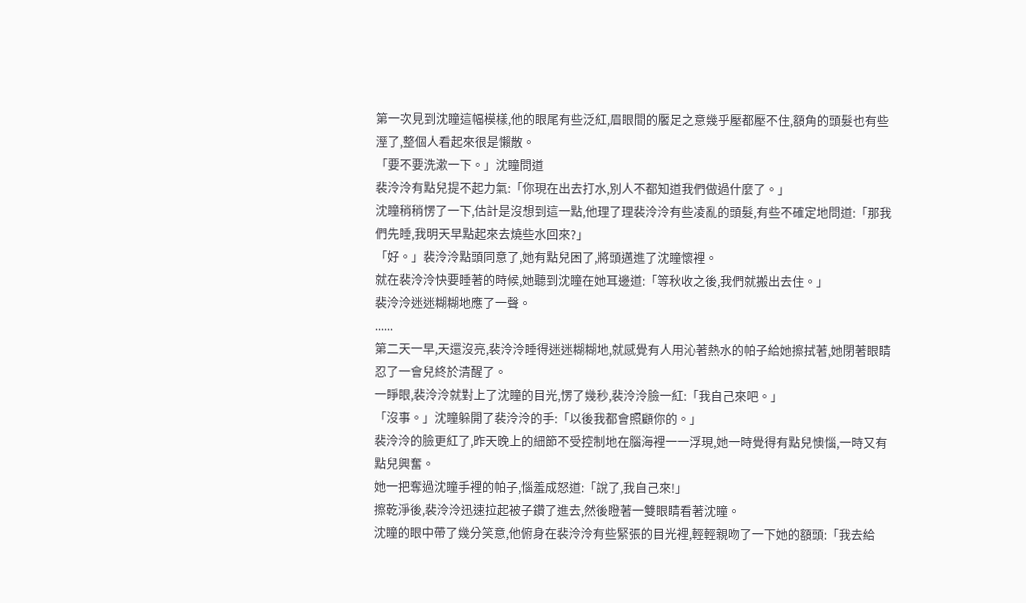第一次見到沈瞳這幅模樣,他的眼尾有些泛紅,眉眼間的饜足之意幾乎壓都壓不住,額角的頭髮也有些溼了,整個人看起來很是懶散。
「要不要洗漱一下。」沈瞳問道
裴泠泠有點兒提不起力氣:「你現在出去打水,別人不都知道我們做過什麼了。」
沈瞳稍稍愣了一下,估計是沒想到這一點,他理了理裴泠泠有些凌亂的頭髮,有些不確定地問道:「那我們先睡,我明天早點起來去燒些水回來?」
「好。」裴泠泠點頭同意了,她有點兒困了,將頭邁進了沈瞳懷裡。
就在裴泠泠快要睡著的時候,她聽到沈瞳在她耳邊道:「等秋收之後,我們就搬出去住。」
裴泠泠迷迷糊糊地應了一聲。
......
第二天一早,天還沒亮,裴泠泠睡得迷迷糊糊地,就感覺有人用沁著熱水的帕子給她擦拭著,她閉著眼睛忍了一會兒終於清醒了。
一睜眼,裴泠泠就對上了沈瞳的目光,愣了幾秒,裴泠泠臉一紅:「我自己來吧。」
「沒事。」沈瞳躲開了裴泠泠的手:「以後我都會照顧你的。」
裴泠泠的臉更紅了,昨天晚上的細節不受控制地在腦海裡一一浮現,她一時覺得有點兒懊惱,一時又有點兒興奮。
她一把奪過沈瞳手裡的帕子,惱羞成怒道:「說了,我自己來!」
擦乾淨後,裴泠泠迅速拉起被子鑽了進去,然後瞪著一雙眼睛看著沈瞳。
沈瞳的眼中帶了幾分笑意,他俯身在裴泠泠有些緊張的目光裡,輕輕親吻了一下她的額頭:「我去給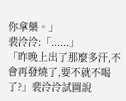你拿藥。」
裴泠泠:「......」
「昨晚上出了那麼多汗,不會再發燒了,要不就不喝了?」裴泠泠試圖說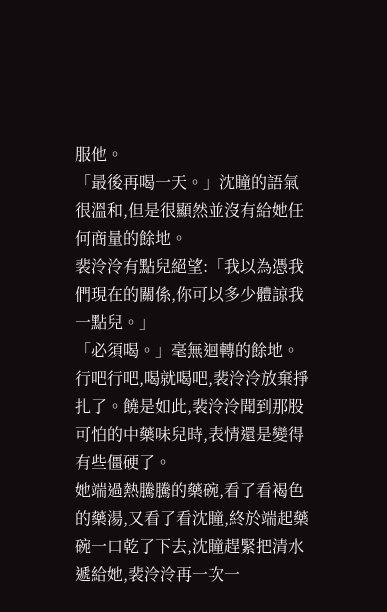服他。
「最後再喝一天。」沈瞳的語氣很溫和,但是很顯然並沒有給她任何商量的餘地。
裴泠泠有點兒絕望:「我以為憑我們現在的關係,你可以多少體諒我一點兒。」
「必須喝。」毫無迴轉的餘地。
行吧行吧,喝就喝吧,裴泠泠放棄掙扎了。饒是如此,裴泠泠聞到那股可怕的中藥味兒時,表情還是變得有些僵硬了。
她端過熱騰騰的藥碗,看了看褐色的藥湯,又看了看沈瞳,終於端起藥碗一口乾了下去,沈瞳趕緊把清水遞給她,裴泠泠再一次一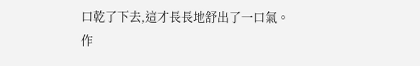口乾了下去,這才長長地舒出了一口氣。
作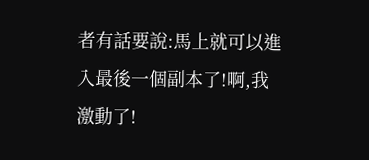者有話要說:馬上就可以進入最後一個副本了!啊,我激動了!